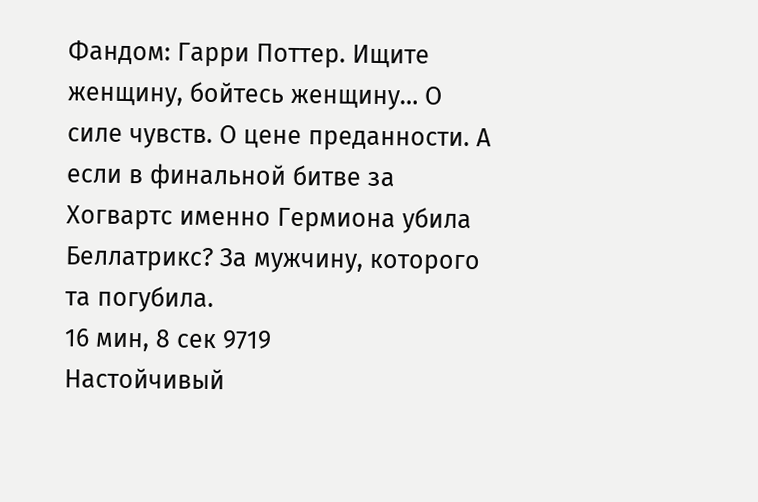Фандом: Гарри Поттер. Ищите женщину, бойтесь женщину… О силе чувств. О цене преданности. А если в финальной битве за Хогвартс именно Гермиона убила Беллатрикс? За мужчину, которого та погубила.
16 мин, 8 сек 9719
Настойчивый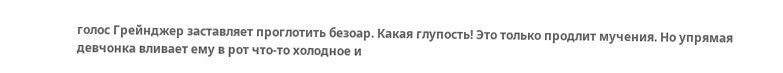голос Грейнджер заставляет проглотить безоар. Какая глупость! Это только продлит мучения. Но упрямая девчонка вливает ему в рот что-то холодное и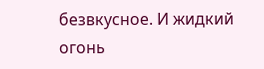безвкусное. И жидкий огонь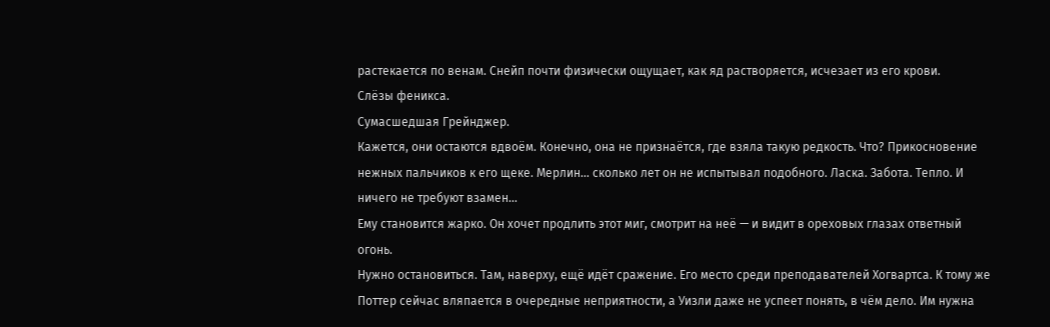растекается по венам. Снейп почти физически ощущает, как яд растворяется, исчезает из его крови.
Слёзы феникса.
Сумасшедшая Грейнджер.
Кажется, они остаются вдвоём. Конечно, она не признаётся, где взяла такую редкость. Что? Прикосновение нежных пальчиков к его щеке. Мерлин… сколько лет он не испытывал подобного. Ласка. Забота. Тепло. И ничего не требуют взамен…
Ему становится жарко. Он хочет продлить этот миг, смотрит на неё — и видит в ореховых глазах ответный огонь.
Нужно остановиться. Там, наверху, ещё идёт сражение. Его место среди преподавателей Хогвартса. К тому же Поттер сейчас вляпается в очередные неприятности, а Уизли даже не успеет понять, в чём дело. Им нужна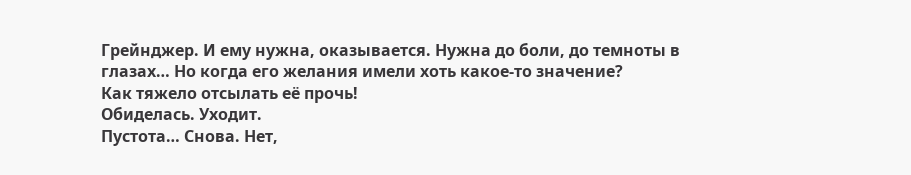Грейнджер. И ему нужна, оказывается. Нужна до боли, до темноты в глазах… Но когда его желания имели хоть какое-то значение?
Как тяжело отсылать её прочь!
Обиделась. Уходит.
Пустота… Снова. Нет,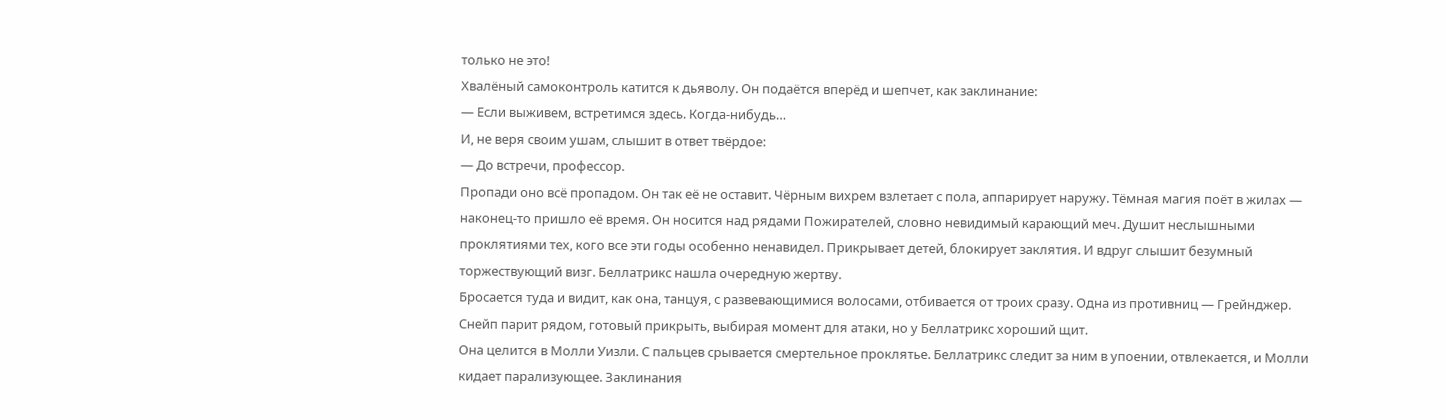только не это!
Хвалёный самоконтроль катится к дьяволу. Он подаётся вперёд и шепчет, как заклинание:
— Если выживем, встретимся здесь. Когда-нибудь…
И, не веря своим ушам, слышит в ответ твёрдое:
— До встречи, профессор.
Пропади оно всё пропадом. Он так её не оставит. Чёрным вихрем взлетает с пола, аппарирует наружу. Тёмная магия поёт в жилах — наконец-то пришло её время. Он носится над рядами Пожирателей, словно невидимый карающий меч. Душит неслышными проклятиями тех, кого все эти годы особенно ненавидел. Прикрывает детей, блокирует заклятия. И вдруг слышит безумный торжествующий визг. Беллатрикс нашла очередную жертву.
Бросается туда и видит, как она, танцуя, с развевающимися волосами, отбивается от троих сразу. Одна из противниц — Грейнджер.
Снейп парит рядом, готовый прикрыть, выбирая момент для атаки, но у Беллатрикс хороший щит.
Она целится в Молли Уизли. С пальцев срывается смертельное проклятье. Беллатрикс следит за ним в упоении, отвлекается, и Молли кидает парализующее. Заклинания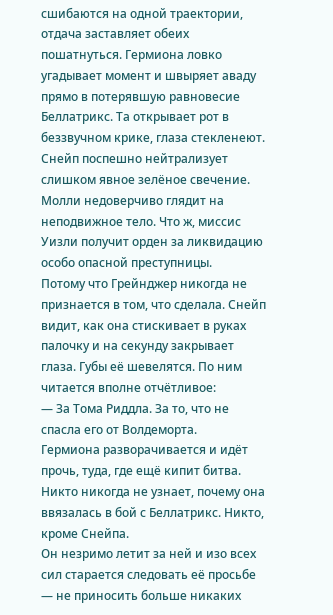сшибаются на одной траектории, отдача заставляет обеих пошатнуться. Гермиона ловко угадывает момент и швыряет аваду прямо в потерявшую равновесие Беллатрикс. Та открывает рот в беззвучном крике, глаза стекленеют.
Снейп поспешно нейтрализует слишком явное зелёное свечение.
Молли недоверчиво глядит на неподвижное тело. Что ж, миссис Уизли получит орден за ликвидацию особо опасной преступницы.
Потому что Грейнджер никогда не признается в том, что сделала. Снейп видит, как она стискивает в руках палочку и на секунду закрывает глаза. Губы её шевелятся. По ним читается вполне отчётливое:
— За Тома Риддла. За то, что не спасла его от Волдеморта.
Гермиона разворачивается и идёт прочь, туда, где ещё кипит битва.
Никто никогда не узнает, почему она ввязалась в бой с Беллатрикс. Никто, кроме Снейпа.
Он незримо летит за ней и изо всех сил старается следовать её просьбе — не приносить больше никаких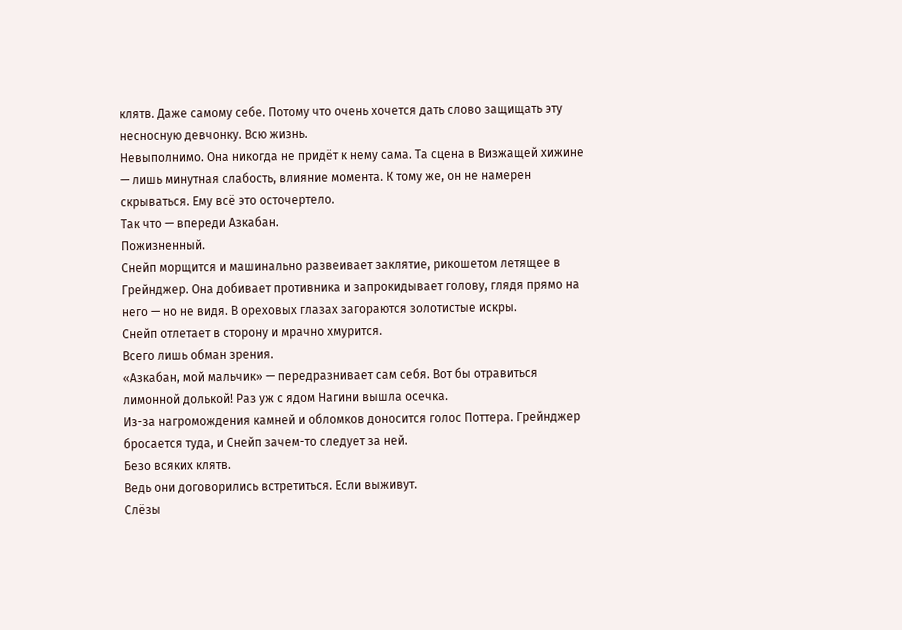клятв. Даже самому себе. Потому что очень хочется дать слово защищать эту несносную девчонку. Всю жизнь.
Невыполнимо. Она никогда не придёт к нему сама. Та сцена в Визжащей хижине — лишь минутная слабость, влияние момента. К тому же, он не намерен скрываться. Ему всё это осточертело.
Так что — впереди Азкабан.
Пожизненный.
Снейп морщится и машинально развеивает заклятие, рикошетом летящее в Грейнджер. Она добивает противника и запрокидывает голову, глядя прямо на него — но не видя. В ореховых глазах загораются золотистые искры.
Снейп отлетает в сторону и мрачно хмурится.
Всего лишь обман зрения.
«Азкабан, мой мальчик» — передразнивает сам себя. Вот бы отравиться лимонной долькой! Раз уж с ядом Нагини вышла осечка.
Из-за нагромождения камней и обломков доносится голос Поттера. Грейнджер бросается туда, и Снейп зачем-то следует за ней.
Безо всяких клятв.
Ведь они договорились встретиться. Если выживут.
Слёзы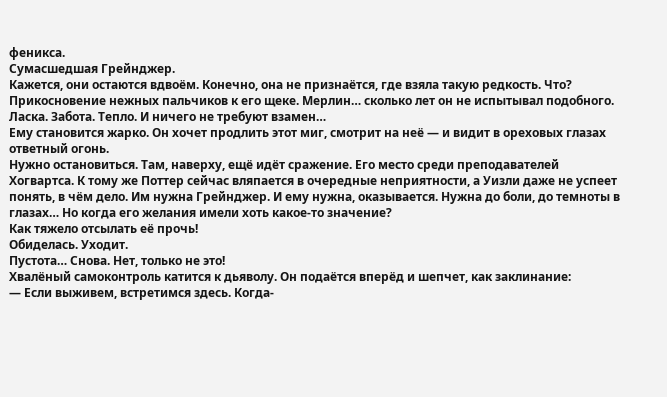феникса.
Сумасшедшая Грейнджер.
Кажется, они остаются вдвоём. Конечно, она не признаётся, где взяла такую редкость. Что? Прикосновение нежных пальчиков к его щеке. Мерлин… сколько лет он не испытывал подобного. Ласка. Забота. Тепло. И ничего не требуют взамен…
Ему становится жарко. Он хочет продлить этот миг, смотрит на неё — и видит в ореховых глазах ответный огонь.
Нужно остановиться. Там, наверху, ещё идёт сражение. Его место среди преподавателей Хогвартса. К тому же Поттер сейчас вляпается в очередные неприятности, а Уизли даже не успеет понять, в чём дело. Им нужна Грейнджер. И ему нужна, оказывается. Нужна до боли, до темноты в глазах… Но когда его желания имели хоть какое-то значение?
Как тяжело отсылать её прочь!
Обиделась. Уходит.
Пустота… Снова. Нет, только не это!
Хвалёный самоконтроль катится к дьяволу. Он подаётся вперёд и шепчет, как заклинание:
— Если выживем, встретимся здесь. Когда-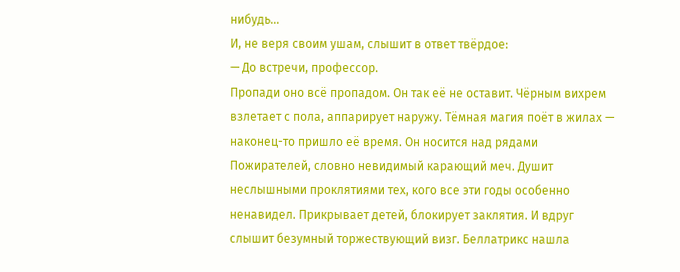нибудь…
И, не веря своим ушам, слышит в ответ твёрдое:
— До встречи, профессор.
Пропади оно всё пропадом. Он так её не оставит. Чёрным вихрем взлетает с пола, аппарирует наружу. Тёмная магия поёт в жилах — наконец-то пришло её время. Он носится над рядами Пожирателей, словно невидимый карающий меч. Душит неслышными проклятиями тех, кого все эти годы особенно ненавидел. Прикрывает детей, блокирует заклятия. И вдруг слышит безумный торжествующий визг. Беллатрикс нашла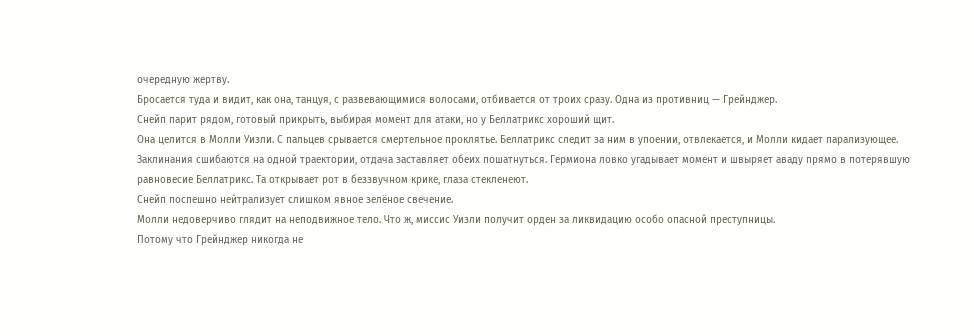очередную жертву.
Бросается туда и видит, как она, танцуя, с развевающимися волосами, отбивается от троих сразу. Одна из противниц — Грейнджер.
Снейп парит рядом, готовый прикрыть, выбирая момент для атаки, но у Беллатрикс хороший щит.
Она целится в Молли Уизли. С пальцев срывается смертельное проклятье. Беллатрикс следит за ним в упоении, отвлекается, и Молли кидает парализующее. Заклинания сшибаются на одной траектории, отдача заставляет обеих пошатнуться. Гермиона ловко угадывает момент и швыряет аваду прямо в потерявшую равновесие Беллатрикс. Та открывает рот в беззвучном крике, глаза стекленеют.
Снейп поспешно нейтрализует слишком явное зелёное свечение.
Молли недоверчиво глядит на неподвижное тело. Что ж, миссис Уизли получит орден за ликвидацию особо опасной преступницы.
Потому что Грейнджер никогда не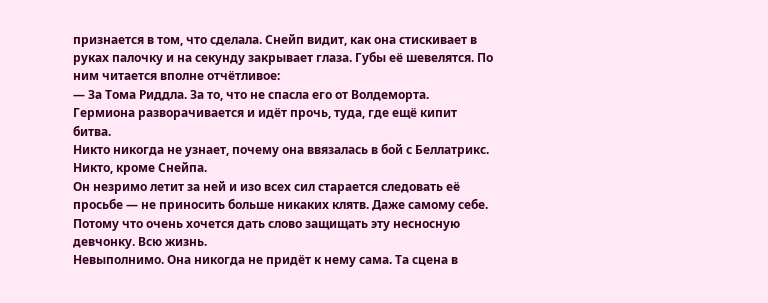признается в том, что сделала. Снейп видит, как она стискивает в руках палочку и на секунду закрывает глаза. Губы её шевелятся. По ним читается вполне отчётливое:
— За Тома Риддла. За то, что не спасла его от Волдеморта.
Гермиона разворачивается и идёт прочь, туда, где ещё кипит битва.
Никто никогда не узнает, почему она ввязалась в бой с Беллатрикс. Никто, кроме Снейпа.
Он незримо летит за ней и изо всех сил старается следовать её просьбе — не приносить больше никаких клятв. Даже самому себе. Потому что очень хочется дать слово защищать эту несносную девчонку. Всю жизнь.
Невыполнимо. Она никогда не придёт к нему сама. Та сцена в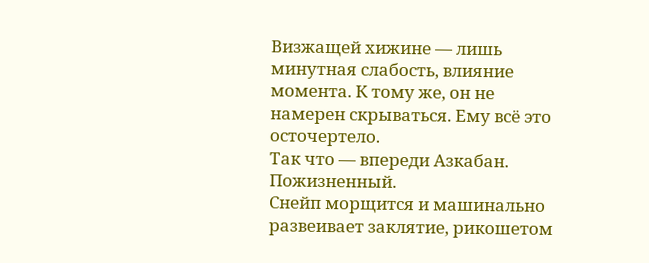Визжащей хижине — лишь минутная слабость, влияние момента. К тому же, он не намерен скрываться. Ему всё это осточертело.
Так что — впереди Азкабан.
Пожизненный.
Снейп морщится и машинально развеивает заклятие, рикошетом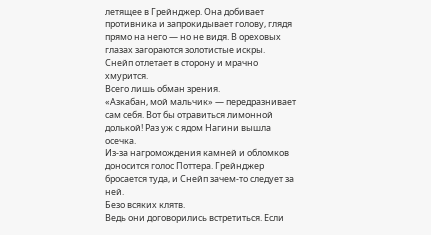летящее в Грейнджер. Она добивает противника и запрокидывает голову, глядя прямо на него — но не видя. В ореховых глазах загораются золотистые искры.
Снейп отлетает в сторону и мрачно хмурится.
Всего лишь обман зрения.
«Азкабан, мой мальчик» — передразнивает сам себя. Вот бы отравиться лимонной долькой! Раз уж с ядом Нагини вышла осечка.
Из-за нагромождения камней и обломков доносится голос Поттера. Грейнджер бросается туда, и Снейп зачем-то следует за ней.
Безо всяких клятв.
Ведь они договорились встретиться. Если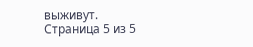выживут.
Страница 5 из 5